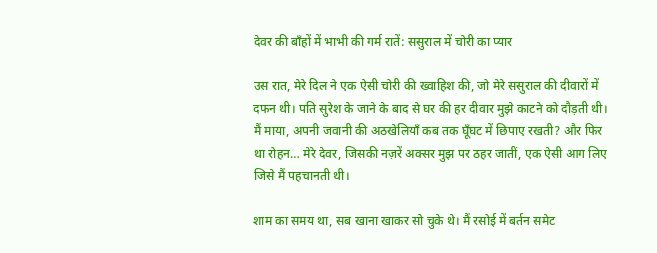देवर की बाँहों में भाभी की गर्म रातें: ससुराल में चोरी का प्यार

उस रात, मेरे दिल ने एक ऐसी चोरी की ख्वाहिश की, जो मेरे ससुराल की दीवारों में दफन थी। पति सुरेश के जाने के बाद से घर की हर दीवार मुझे काटने को दौड़ती थी। मैं माया, अपनी जवानी की अठखेलियाँ कब तक घूँघट में छिपाए रखती? और फिर था रोहन… मेरे देवर, जिसकी नज़रें अक्सर मुझ पर ठहर जातीं, एक ऐसी आग लिए जिसे मैं पहचानती थी।

शाम का समय था, सब खाना खाकर सो चुके थे। मैं रसोई में बर्तन समेट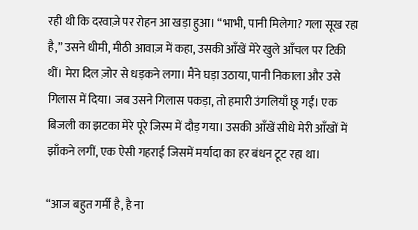रही थी कि दरवाज़े पर रोहन आ खड़ा हुआ। “भाभी, पानी मिलेगा? गला सूख रहा है,” उसने धीमी, मीठी आवाज़ में कहा, उसकी आँखें मेरे खुले आँचल पर टिकी थीं। मेरा दिल ज़ोर से धड़कने लगा। मैंने घड़ा उठाया, पानी निकाला और उसे गिलास में दिया। जब उसने गिलास पकड़ा, तो हमारी उंगलियाँ छू गईं। एक बिजली का झटका मेरे पूरे जिस्म में दौड़ गया। उसकी आँखें सीधे मेरी आँखों में झाँकने लगीं, एक ऐसी गहराई जिसमें मर्यादा का हर बंधन टूट रहा था।

“आज बहुत गर्मी है, है ना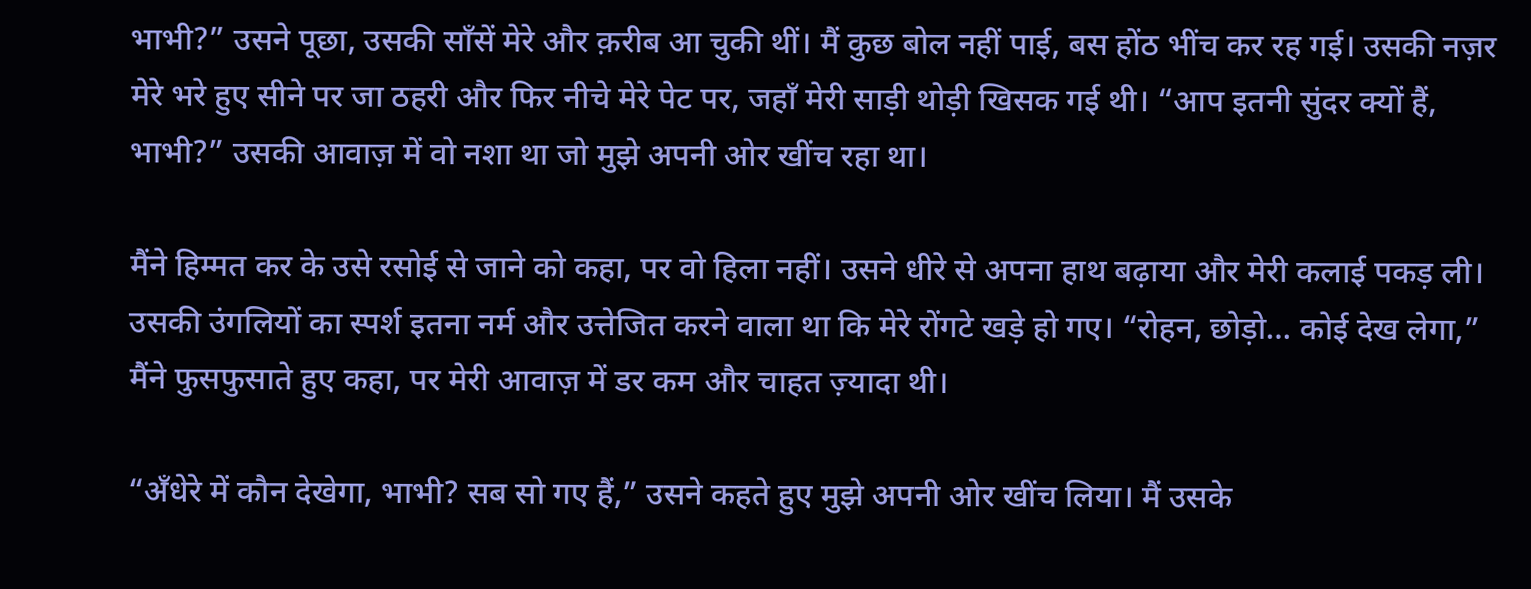भाभी?” उसने पूछा, उसकी साँसें मेरे और क़रीब आ चुकी थीं। मैं कुछ बोल नहीं पाई, बस होंठ भींच कर रह गई। उसकी नज़र मेरे भरे हुए सीने पर जा ठहरी और फिर नीचे मेरे पेट पर, जहाँ मेरी साड़ी थोड़ी खिसक गई थी। “आप इतनी सुंदर क्यों हैं, भाभी?” उसकी आवाज़ में वो नशा था जो मुझे अपनी ओर खींच रहा था।

मैंने हिम्मत कर के उसे रसोई से जाने को कहा, पर वो हिला नहीं। उसने धीरे से अपना हाथ बढ़ाया और मेरी कलाई पकड़ ली। उसकी उंगलियों का स्पर्श इतना नर्म और उत्तेजित करने वाला था कि मेरे रोंगटे खड़े हो गए। “रोहन, छोड़ो… कोई देख लेगा,” मैंने फुसफुसाते हुए कहा, पर मेरी आवाज़ में डर कम और चाहत ज़्यादा थी।

“अँधेरे में कौन देखेगा, भाभी? सब सो गए हैं,” उसने कहते हुए मुझे अपनी ओर खींच लिया। मैं उसके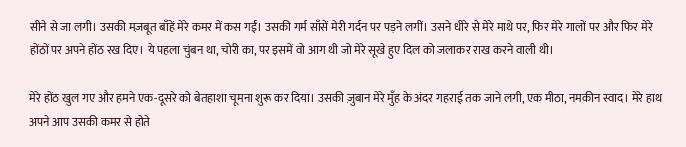सीने से जा लगी। उसकी मज़बूत बाँहें मेरे कमर में कस गईं। उसकी गर्म साँसें मेरी गर्दन पर पड़ने लगीं। उसने धीरे से मेरे माथे पर, फिर मेरे गालों पर और फिर मेरे होंठों पर अपने होंठ रख दिए। ये पहला चुंबन था, चोरी का, पर इसमें वो आग थी जो मेरे सूखे हुए दिल को जलाकर राख करने वाली थी।

मेरे होंठ खुल गए और हमने एक-दूसरे को बेतहाशा चूमना शुरू कर दिया। उसकी ज़ुबान मेरे मुँह के अंदर गहराई तक जाने लगी, एक मीठा, नमकीन स्वाद। मेरे हाथ अपने आप उसकी कमर से होते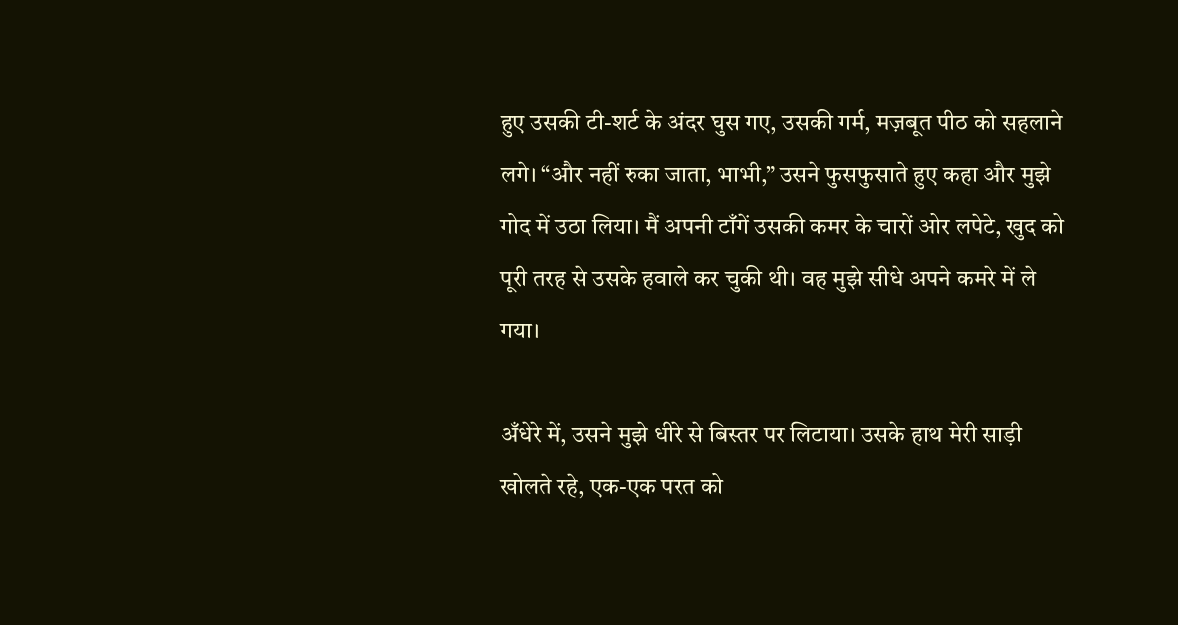हुए उसकी टी-शर्ट के अंदर घुस गए, उसकी गर्म, मज़बूत पीठ को सहलाने लगे। “और नहीं रुका जाता, भाभी,” उसने फुसफुसाते हुए कहा और मुझे गोद में उठा लिया। मैं अपनी टाँगें उसकी कमर के चारों ओर लपेटे, खुद को पूरी तरह से उसके हवाले कर चुकी थी। वह मुझे सीधे अपने कमरे में ले गया।

अँधेरे में, उसने मुझे धीरे से बिस्तर पर लिटाया। उसके हाथ मेरी साड़ी खोलते रहे, एक-एक परत को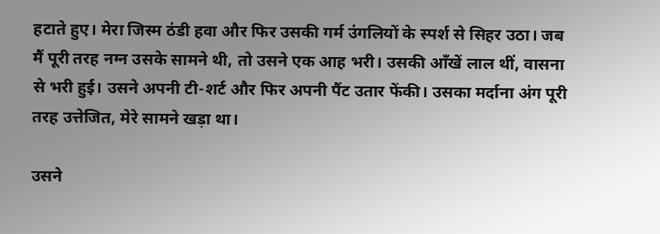हटाते हुए। मेरा जिस्म ठंडी हवा और फिर उसकी गर्म उंगलियों के स्पर्श से सिहर उठा। जब मैं पूरी तरह नग्न उसके सामने थी, तो उसने एक आह भरी। उसकी आँखें लाल थीं, वासना से भरी हुई। उसने अपनी टी-शर्ट और फिर अपनी पैंट उतार फेंकी। उसका मर्दाना अंग पूरी तरह उत्तेजित, मेरे सामने खड़ा था।

उसने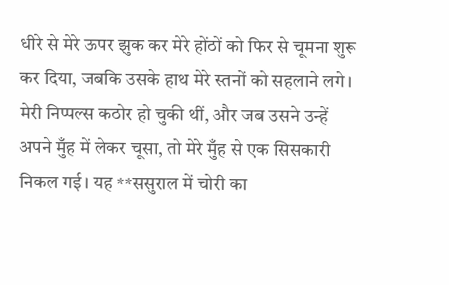धीरे से मेरे ऊपर झुक कर मेरे होंठों को फिर से चूमना शुरू कर दिया, जबकि उसके हाथ मेरे स्तनों को सहलाने लगे। मेरी निप्पल्स कठोर हो चुकी थीं, और जब उसने उन्हें अपने मुँह में लेकर चूसा, तो मेरे मुँह से एक सिसकारी निकल गई। यह **ससुराल में चोरी का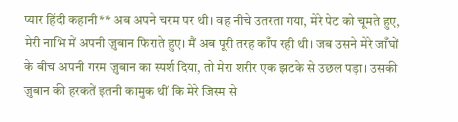प्यार हिंदी कहानी** अब अपने चरम पर थी। वह नीचे उतरता गया, मेरे पेट को चूमते हुए, मेरी नाभि में अपनी ज़ुबान फिराते हुए। मैं अब पूरी तरह काँप रही थी। जब उसने मेरे जाँघों के बीच अपनी गरम ज़ुबान का स्पर्श दिया, तो मेरा शरीर एक झटके से उछल पड़ा। उसकी ज़ुबान की हरकतें इतनी कामुक थीं कि मेरे जिस्म से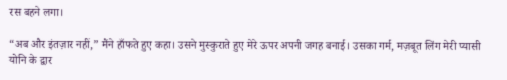रस बहने लगा।

“अब और इंतज़ार नहीं,” मैंने हाँफते हुए कहा। उसने मुस्कुराते हुए मेरे ऊपर अपनी जगह बनाई। उसका गर्म, मज़बूत लिंग मेरी प्यासी योनि के द्वार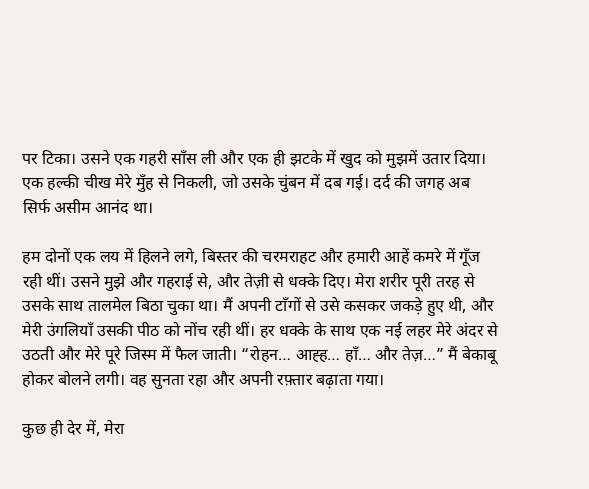पर टिका। उसने एक गहरी साँस ली और एक ही झटके में खुद को मुझमें उतार दिया। एक हल्की चीख मेरे मुँह से निकली, जो उसके चुंबन में दब गई। दर्द की जगह अब सिर्फ असीम आनंद था।

हम दोनों एक लय में हिलने लगे, बिस्तर की चरमराहट और हमारी आहें कमरे में गूँज रही थीं। उसने मुझे और गहराई से, और तेज़ी से धक्के दिए। मेरा शरीर पूरी तरह से उसके साथ तालमेल बिठा चुका था। मैं अपनी टाँगों से उसे कसकर जकड़े हुए थी, और मेरी उंगलियाँ उसकी पीठ को नोंच रही थीं। हर धक्के के साथ एक नई लहर मेरे अंदर से उठती और मेरे पूरे जिस्म में फैल जाती। “रोहन… आह्ह… हाँ… और तेज़…” मैं बेकाबू होकर बोलने लगी। वह सुनता रहा और अपनी रफ़्तार बढ़ाता गया।

कुछ ही देर में, मेरा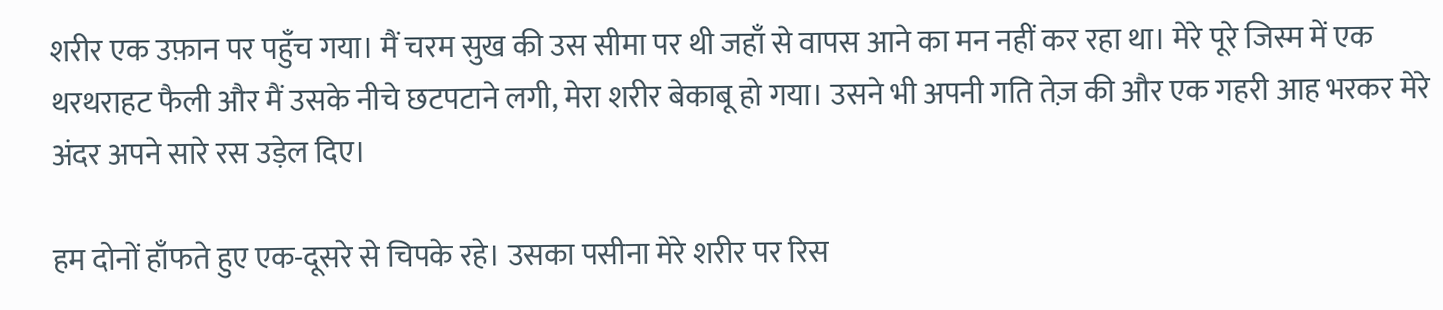शरीर एक उफ़ान पर पहुँच गया। मैं चरम सुख की उस सीमा पर थी जहाँ से वापस आने का मन नहीं कर रहा था। मेरे पूरे जिस्म में एक थरथराहट फैली और मैं उसके नीचे छटपटाने लगी, मेरा शरीर बेकाबू हो गया। उसने भी अपनी गति तेज़ की और एक गहरी आह भरकर मेरे अंदर अपने सारे रस उड़ेल दिए।

हम दोनों हाँफते हुए एक-दूसरे से चिपके रहे। उसका पसीना मेरे शरीर पर रिस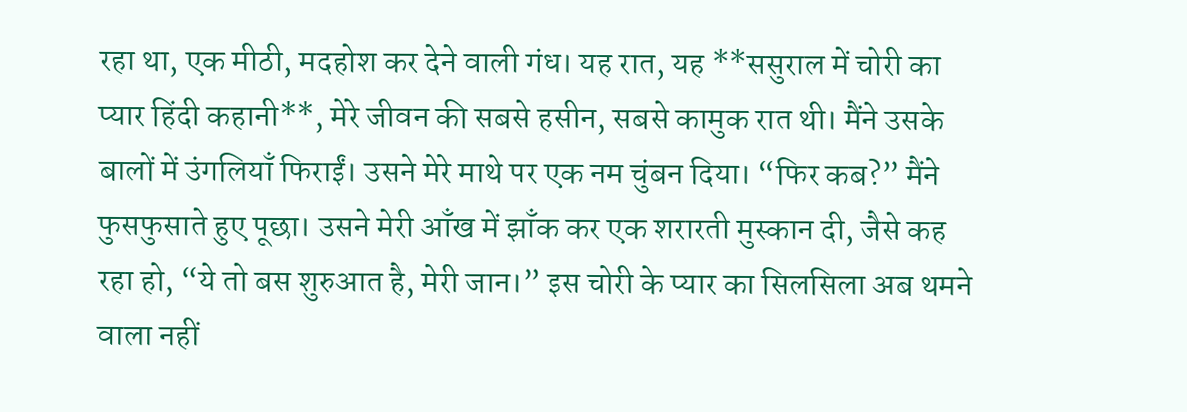रहा था, एक मीठी, मदहोश कर देने वाली गंध। यह रात, यह **ससुराल में चोरी का प्यार हिंदी कहानी**, मेरे जीवन की सबसे हसीन, सबसे कामुक रात थी। मैंने उसके बालों में उंगलियाँ फिराईं। उसने मेरे माथे पर एक नम चुंबन दिया। “फिर कब?” मैंने फुसफुसाते हुए पूछा। उसने मेरी आँख में झाँक कर एक शरारती मुस्कान दी, जैसे कह रहा हो, “ये तो बस शुरुआत है, मेरी जान।” इस चोरी के प्यार का सिलसिला अब थमने वाला नहीं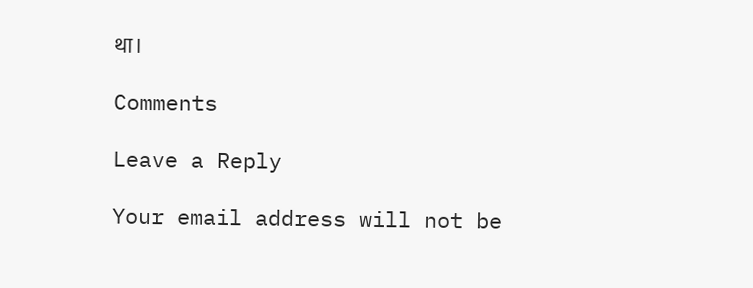था।

Comments

Leave a Reply

Your email address will not be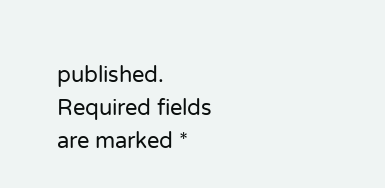published. Required fields are marked *